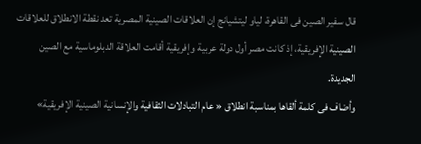قال سفير الصين فى القاهرة، لياو ليتشيانج إن العلاقات الصينية المصرية تعد نقطة الانطلاق للعلاقات الصينية الإفريقية، إذ كانت مصر أول دولة عربية وإفريقية أقامت العلاقة الدبلوماسية مع الصين الجديدة.
وأضاف فى كلمة ألقاها بمناسبة انطلاق « عام التبادلات الثقافية والإنسانية الصينية الإفريقية»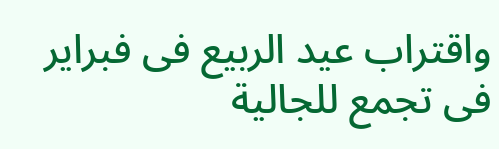واقتراب عيد الربيع فى فبراير فى تجمع للجالية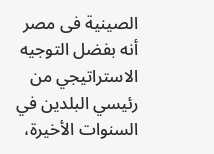الصينية فى مصر أنه بفضل التوجيه الاستراتيجي من رئيسي البلدين في السنوات الأخيرة،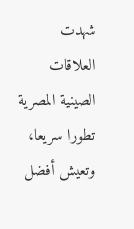شهدت العلاقات الصينية المصرية تطورا سريعا، وتعيش أفضل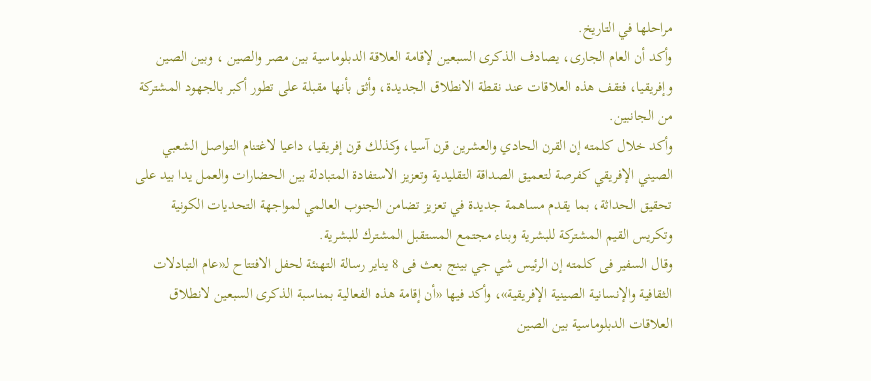مراحلها في التاريخ.
وأكد أن العام الجارى، يصادف الذكرى السبعين لإقامة العلاقة الدبلوماسية بين مصر والصين ، وبين الصين وإفريقيا، فتقف هذه العلاقات عند نقطة الانطلاق الجديدة، وأثق بأنها مقبلة على تطور أكبر بالجهود المشتركة من الجانبين.
وأكد خلال كلمته إن القرن الحادي والعشرين قرن آسيا، وكذلك قرن إفريقيا، داعيا لاغتنام التواصل الشعبي الصيني الإفريقي كفرصة لتعميق الصداقة التقليدية وتعزيز الاستفادة المتبادلة بين الحضارات والعمل يدا بيد على تحقيق الحداثة، بما يقدم مساهمة جديدة في تعزيز تضامن الجنوب العالمي لمواجهة التحديات الكونية وتكريس القيم المشتركة للبشرية وبناء مجتمع المستقبل المشترك للبشرية.
وقال السفير فى كلمته إن الرئيس شي جي بينج بعث فى 8 يناير رسالة التهنئة لحفل الافتتاح لـ«عام التبادلات الثقافية والإنسانية الصينية الإفريقية»، وأكد فيها «أن إقامة هذه الفعالية بمناسبة الذكرى السبعين لانطلاق العلاقات الدبلوماسية بين الصين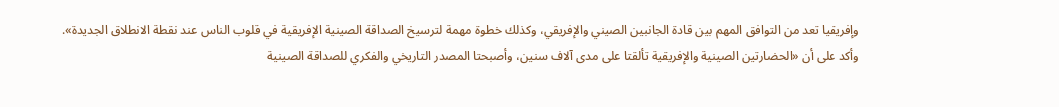وإفريقيا تعد من التوافق المهم بين قادة الجانبين الصيني والإفريقي، وكذلك خطوة مهمة لترسيخ الصداقة الصينية الإفريقية في قلوب الناس عند نقطة الانطلاق الجديدة».
وأكد على أن «الحضارتين الصينية والإفريقية تألقتا على مدى آلاف سنين، وأصبحتا المصدر التاريخي والفكري للصداقة الصينية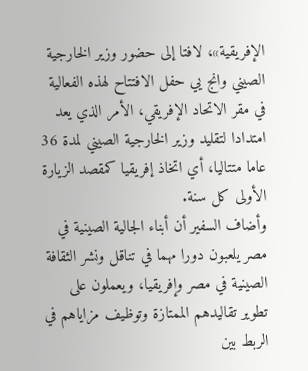الإفريقية»، لافتا إلى حضور وزير الخارجية الصيني وانج يي حفل الافتتاح لهذه الفعالية في مقر الاتحاد الإفريقي، الأمر الذي يعد امتدادا لتقليد وزير الخارجية الصيني لمدة 36 عاما متتاليا، أي اتخاذ إفريقيا كمقصد الزيارة الأولى كل سنة.
وأضاف السفير أن أبناء الجالية الصينية في مصر يلعبون دورا مهما في تناقل ونشر الثقافة الصينية في مصر وإفريقيا، ويعملون على تطوير تقاليدهم الممتازة وتوظيف مزاياهم في الربط بين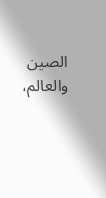الصين والعالم،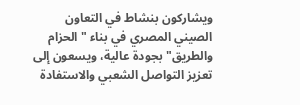ويشاركون بنشاط في التعاون الصيني المصري في بناء "الحزام والطريق" بجودة عالية، ويسعون إلى تعزيز التواصل الشعبي والاستفادة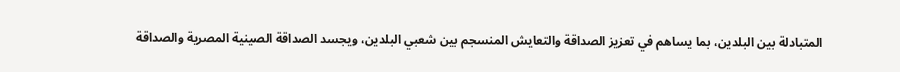المتبادلة بين البلدين، بما يساهم في تعزيز الصداقة والتعايش المنسجم بين شعبي البلدين، ويجسد الصداقة الصينية المصرية والصداقة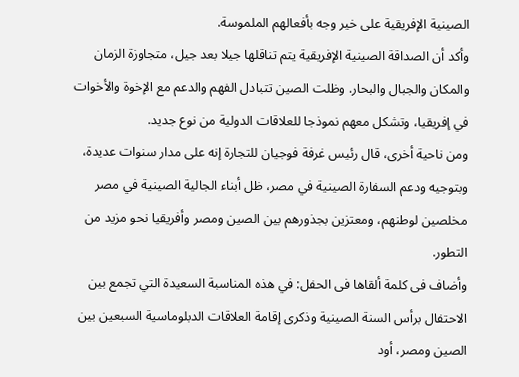الصينية الإفريقية على خير وجه بأفعالهم الملموسة.
وأكد أن الصداقة الصينية الإفريقية يتم تناقلها جيلا بعد جيل، متجاوزة الزمان والمكان والجبال والبحار. وظلت الصين تتبادل الفهم والدعم مع الإخوة والأخوات في إفريقيا، وتشكل معهم نموذجا للعلاقات الدولية من نوع جديد.
ومن ناحية أخرى، قال رئيس غرفة فوجيان للتجارة إنه على مدار سنوات عديدة، وبتوجيه ودعم السفارة الصينية في مصر، ظل أبناء الجالية الصينية في مصر مخلصين لوطنهم، ومعتزين بجذورهم بين الصين ومصر وأفريقيا نحو مزيد من التطور.
وأضاف فى كلمة ألقاها فى الحفل: في هذه المناسبة السعيدة التي تجمع بين الاحتفال برأس السنة الصينية وذكرى إقامة العلاقات الدبلوماسية السبعين بين الصين ومصر، أود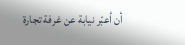أن أعبّر نيابة عن غرفة تجارة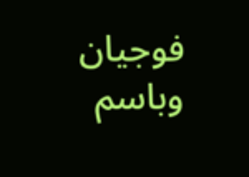فوجيان وباسم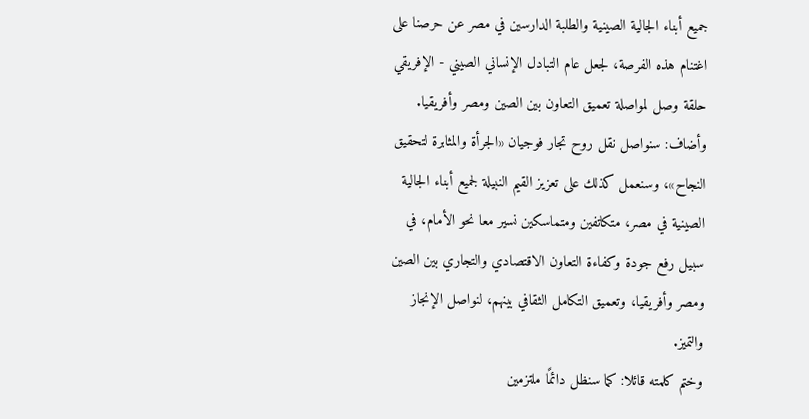جميع أبناء الجالية الصينية والطلبة الدارسين في مصر عن حرصنا على اغتنام هذه الفرصة، لجعل عام التبادل الإنساني الصيني - الإفريقي حلقة وصل لمواصلة تعميق التعاون بين الصين ومصر وأفريقيا.
وأضاف: سنواصل نقل روح تجار فوجيان «الجرأة والمثابرة لتحقيق النجاح»، وسنعمل كذلك على تعزيز القيم النبيلة لجميع أبناء الجالية الصينية في مصر، متكاتفين ومتماسكين نسير معا نحو الأمام، في سبيل رفع جودة وكفاءة التعاون الاقتصادي والتجاري بين الصين ومصر وأفريقيا، وتعميق التكامل الثقافي بينهم، لنواصل الإنجاز والتميز.
وختم كلمته قائلا: كما سنظل دائمًا ملتزمين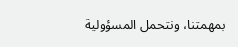بمهمتنا، ونتحمل المسؤولية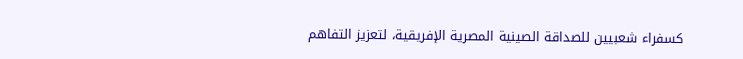كسفراء شعبيين للصداقة الصينية المصرية الإفريقية، لتعزيز التفاهم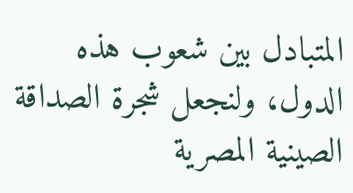المتبادل بين شعوب هذه الدول، ولنجعل شجرة الصداقة الصينية المصرية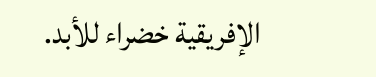الإفريقية خضراء للأبد.